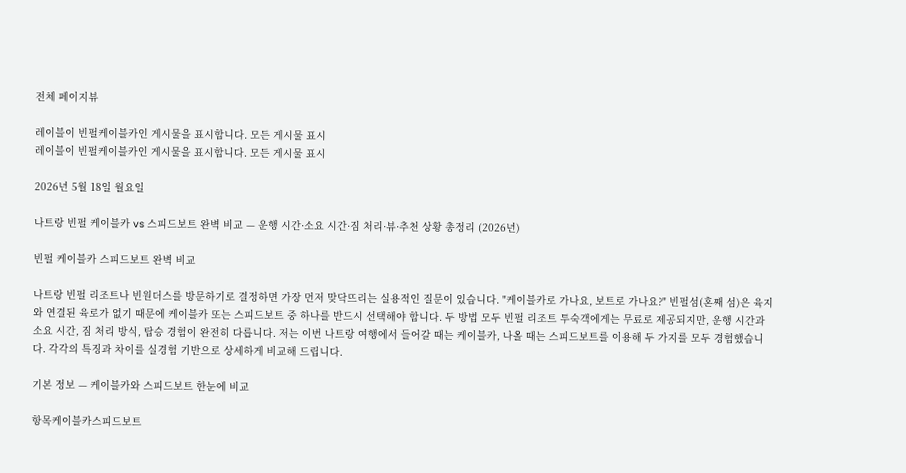전체 페이지뷰

레이블이 빈펄케이블카인 게시물을 표시합니다. 모든 게시물 표시
레이블이 빈펄케이블카인 게시물을 표시합니다. 모든 게시물 표시

2026년 5월 18일 월요일

나트랑 빈펄 케이블카 vs 스피드보트 완벽 비교 — 운행 시간·소요 시간·짐 처리·뷰·추천 상황 총정리 (2026년)

빈펄 케이블카 스피드보트 완벽 비교

나트랑 빈펄 리조트나 빈원더스를 방문하기로 결정하면 가장 먼저 맞닥뜨리는 실용적인 질문이 있습니다. "케이블카로 가나요, 보트로 가나요?" 빈펄섬(혼째 섬)은 육지와 연결된 육로가 없기 때문에 케이블카 또는 스피드보트 중 하나를 반드시 선택해야 합니다. 두 방법 모두 빈펄 리조트 투숙객에게는 무료로 제공되지만, 운행 시간과 소요 시간, 짐 처리 방식, 탑승 경험이 완전히 다릅니다. 저는 이번 나트랑 여행에서 들어갈 때는 케이블카, 나올 때는 스피드보트를 이용해 두 가지를 모두 경험했습니다. 각각의 특징과 차이를 실경험 기반으로 상세하게 비교해 드립니다.

기본 정보 — 케이블카와 스피드보트 한눈에 비교

항목케이블카스피드보트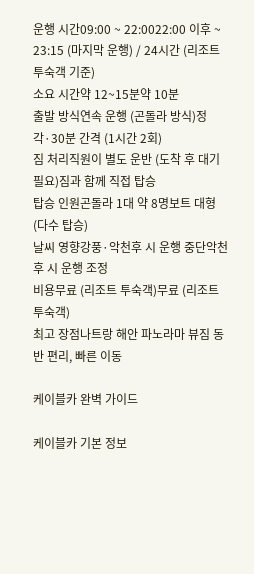운행 시간09:00 ~ 22:0022:00 이후 ~ 23:15 (마지막 운행) / 24시간 (리조트 투숙객 기준)
소요 시간약 12~15분약 10분
출발 방식연속 운행 (곤돌라 방식)정각·30분 간격 (1시간 2회)
짐 처리직원이 별도 운반 (도착 후 대기 필요)짐과 함께 직접 탑승
탑승 인원곤돌라 1대 약 8명보트 대형 (다수 탑승)
날씨 영향강풍·악천후 시 운행 중단악천후 시 운행 조정
비용무료 (리조트 투숙객)무료 (리조트 투숙객)
최고 장점나트랑 해안 파노라마 뷰짐 동반 편리, 빠른 이동

케이블카 완벽 가이드

케이블카 기본 정보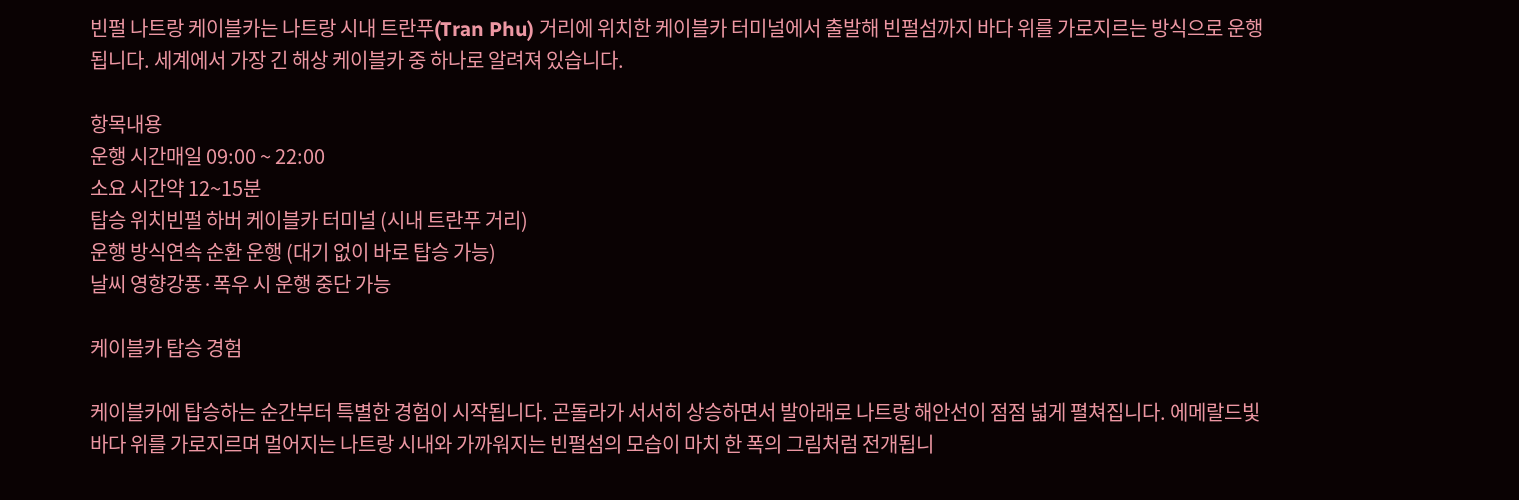빈펄 나트랑 케이블카는 나트랑 시내 트란푸(Tran Phu) 거리에 위치한 케이블카 터미널에서 출발해 빈펄섬까지 바다 위를 가로지르는 방식으로 운행됩니다. 세계에서 가장 긴 해상 케이블카 중 하나로 알려져 있습니다.

항목내용
운행 시간매일 09:00 ~ 22:00
소요 시간약 12~15분
탑승 위치빈펄 하버 케이블카 터미널 (시내 트란푸 거리)
운행 방식연속 순환 운행 (대기 없이 바로 탑승 가능)
날씨 영향강풍·폭우 시 운행 중단 가능

케이블카 탑승 경험

케이블카에 탑승하는 순간부터 특별한 경험이 시작됩니다. 곤돌라가 서서히 상승하면서 발아래로 나트랑 해안선이 점점 넓게 펼쳐집니다. 에메랄드빛 바다 위를 가로지르며 멀어지는 나트랑 시내와 가까워지는 빈펄섬의 모습이 마치 한 폭의 그림처럼 전개됩니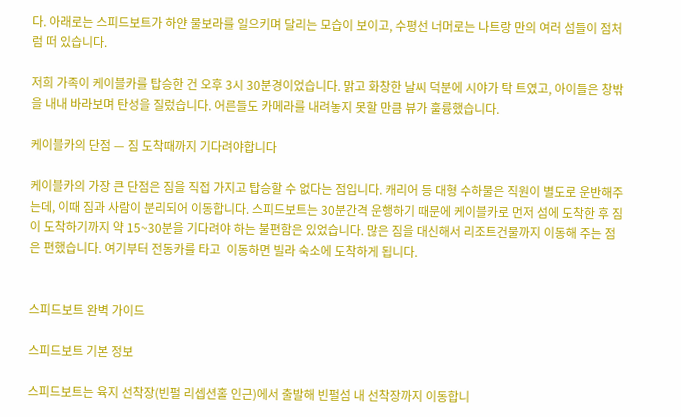다. 아래로는 스피드보트가 하얀 물보라를 일으키며 달리는 모습이 보이고, 수평선 너머로는 나트랑 만의 여러 섬들이 점처럼 떠 있습니다.

저희 가족이 케이블카를 탑승한 건 오후 3시 30분경이었습니다. 맑고 화창한 날씨 덕분에 시야가 탁 트였고, 아이들은 창밖을 내내 바라보며 탄성을 질렀습니다. 어른들도 카메라를 내려놓지 못할 만큼 뷰가 훌륭했습니다.

케이블카의 단점 — 짐 도착때까지 기다려야합니다

케이블카의 가장 큰 단점은 짐을 직접 가지고 탑승할 수 없다는 점입니다. 캐리어 등 대형 수하물은 직원이 별도로 운반해주는데, 이때 짐과 사람이 분리되어 이동합니다. 스피드보트는 30분간격 운행하기 때문에 케이블카로 먼저 섬에 도착한 후 짐이 도착하기까지 약 15~30분을 기다려야 하는 불편함은 있었습니다. 많은 짐을 대신해서 리조트건물까지 이동해 주는 점은 편했습니다. 여기부터 전동카를 타고  이동하면 빌라 숙소에 도착하게 됩니다.


스피드보트 완벽 가이드

스피드보트 기본 정보

스피드보트는 육지 선착장(빈펄 리셉션홀 인근)에서 출발해 빈펄섬 내 선착장까지 이동합니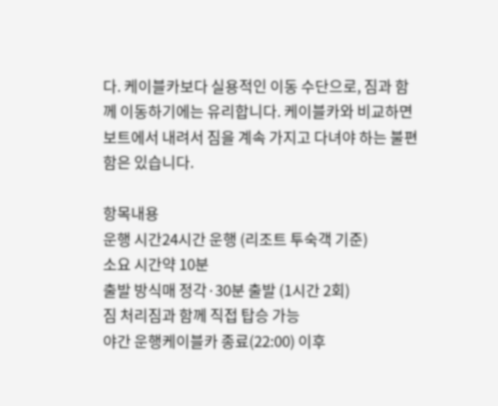다. 케이블카보다 실용적인 이동 수단으로, 짐과 함께 이동하기에는 유리합니다. 케이블카와 비교하면 보트에서 내려서 짐을 계속 가지고 다녀야 하는 불편함은 있습니다.

항목내용
운행 시간24시간 운행 (리조트 투숙객 기준)
소요 시간약 10분
출발 방식매 정각·30분 출발 (1시간 2회)
짐 처리짐과 함께 직접 탑승 가능
야간 운행케이블카 종료(22:00) 이후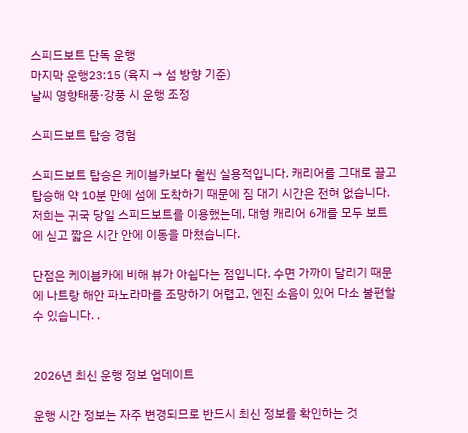스피드보트 단독 운행
마지막 운행23:15 (육지 → 섬 방향 기준)
날씨 영향태풍·강풍 시 운행 조정

스피드보트 탑승 경험

스피드보트 탑승은 케이블카보다 훨씬 실용적입니다. 캐리어를 그대로 끌고 탑승해 약 10분 만에 섬에 도착하기 때문에 짐 대기 시간은 전혀 없습니다. 저희는 귀국 당일 스피드보트를 이용했는데, 대형 캐리어 6개를 모두 보트에 싣고 짧은 시간 안에 이동을 마쳤습니다.

단점은 케이블카에 비해 뷰가 아쉽다는 점입니다. 수면 가까이 달리기 때문에 나트랑 해안 파노라마를 조망하기 어렵고, 엔진 소음이 있어 다소 불편할 수 있습니다. .


2026년 최신 운행 정보 업데이트

운행 시간 정보는 자주 변경되므로 반드시 최신 정보를 확인하는 것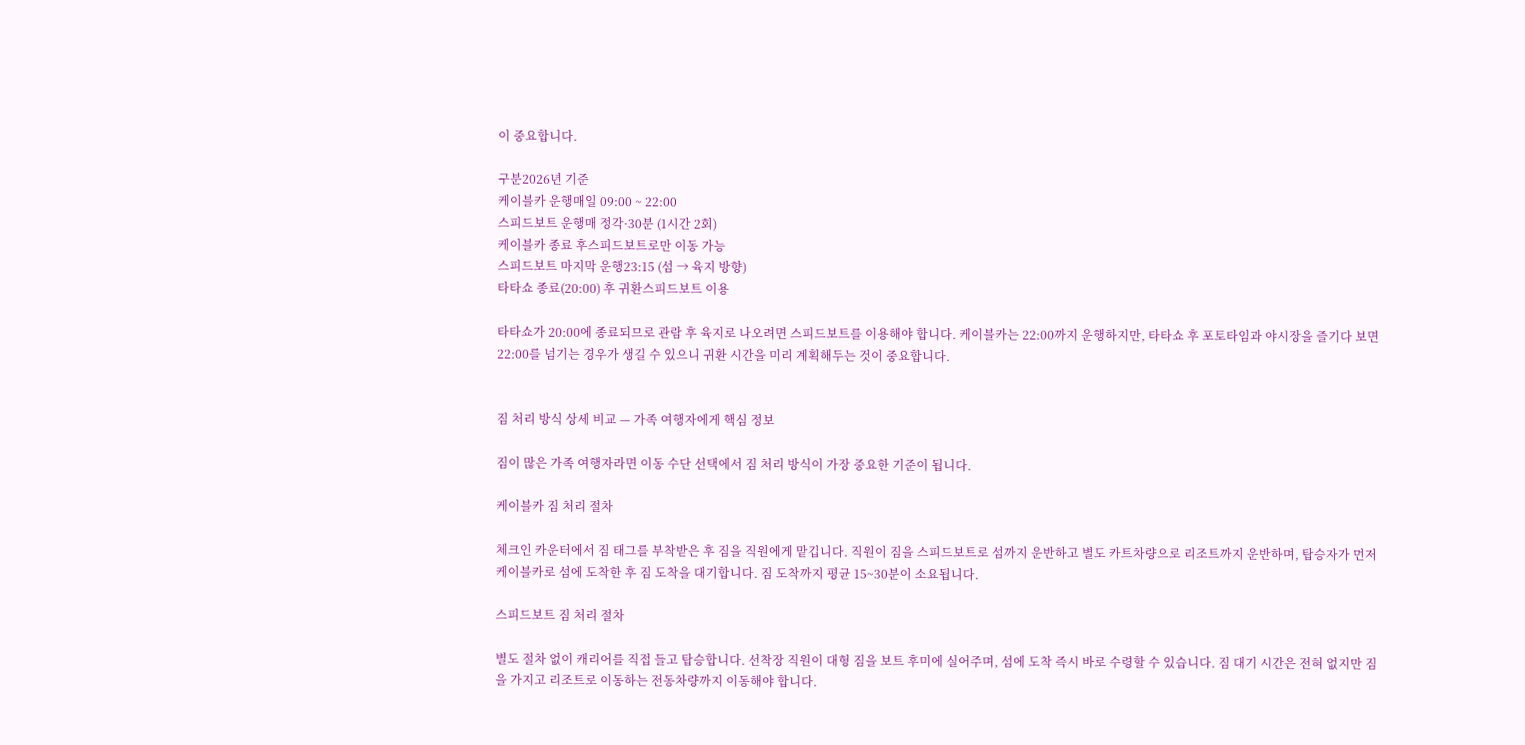이 중요합니다.

구분2026년 기준
케이블카 운행매일 09:00 ~ 22:00
스피드보트 운행매 정각·30분 (1시간 2회)
케이블카 종료 후스피드보트로만 이동 가능
스피드보트 마지막 운행23:15 (섬 → 육지 방향)
타타쇼 종료(20:00) 후 귀환스피드보트 이용

타타쇼가 20:00에 종료되므로 관람 후 육지로 나오려면 스피드보트를 이용해야 합니다. 케이블카는 22:00까지 운행하지만, 타타쇼 후 포토타임과 야시장을 즐기다 보면 22:00를 넘기는 경우가 생길 수 있으니 귀환 시간을 미리 계획해두는 것이 중요합니다.


짐 처리 방식 상세 비교 — 가족 여행자에게 핵심 정보

짐이 많은 가족 여행자라면 이동 수단 선택에서 짐 처리 방식이 가장 중요한 기준이 됩니다.

케이블카 짐 처리 절차

체크인 카운터에서 짐 태그를 부착받은 후 짐을 직원에게 맡깁니다. 직원이 짐을 스피드보트로 섬까지 운반하고 별도 카트차량으로 리조트까지 운반하며, 탑승자가 먼저 케이블카로 섬에 도착한 후 짐 도착을 대기합니다. 짐 도착까지 평균 15~30분이 소요됩니다.

스피드보트 짐 처리 절차

별도 절차 없이 캐리어를 직접 들고 탑승합니다. 선착장 직원이 대형 짐을 보트 후미에 실어주며, 섬에 도착 즉시 바로 수령할 수 있습니다. 짐 대기 시간은 전혀 없지만 짐을 가지고 리조트로 이동하는 전동차량까지 이동해야 합니다.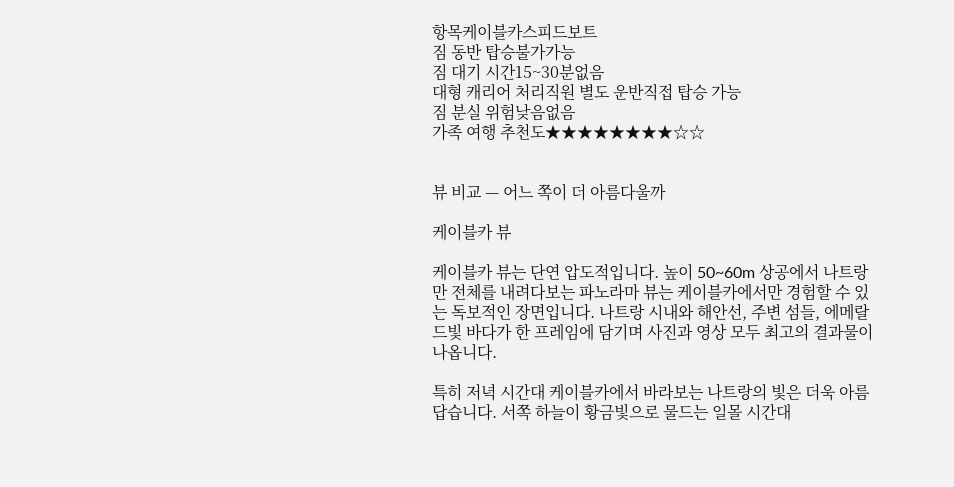항목케이블카스피드보트
짐 동반 탑승불가가능
짐 대기 시간15~30분없음
대형 캐리어 처리직원 별도 운반직접 탑승 가능
짐 분실 위험낮음없음
가족 여행 추천도★★★★★★★★☆☆


뷰 비교 — 어느 쪽이 더 아름다울까

케이블카 뷰

케이블카 뷰는 단연 압도적입니다. 높이 50~60m 상공에서 나트랑 만 전체를 내려다보는 파노라마 뷰는 케이블카에서만 경험할 수 있는 독보적인 장면입니다. 나트랑 시내와 해안선, 주변 섬들, 에메랄드빛 바다가 한 프레임에 담기며 사진과 영상 모두 최고의 결과물이 나옵니다.

특히 저녁 시간대 케이블카에서 바라보는 나트랑의 빛은 더욱 아름답습니다. 서쪽 하늘이 황금빛으로 물드는 일몰 시간대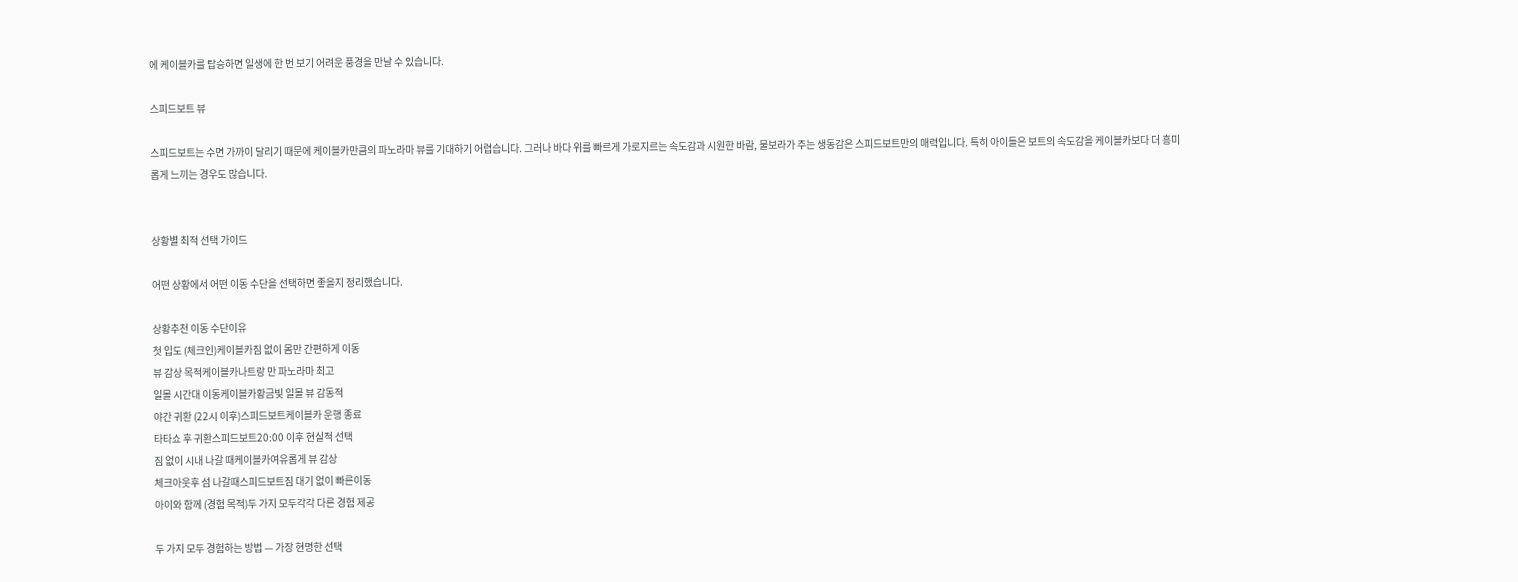에 케이블카를 탑승하면 일생에 한 번 보기 어려운 풍경을 만날 수 있습니다.

스피드보트 뷰

스피드보트는 수면 가까이 달리기 때문에 케이블카만큼의 파노라마 뷰를 기대하기 어렵습니다. 그러나 바다 위를 빠르게 가로지르는 속도감과 시원한 바람, 물보라가 주는 생동감은 스피드보트만의 매력입니다. 특히 아이들은 보트의 속도감을 케이블카보다 더 흥미롭게 느끼는 경우도 많습니다.


상황별 최적 선택 가이드

어떤 상황에서 어떤 이동 수단을 선택하면 좋을지 정리했습니다.

상황추천 이동 수단이유
첫 입도 (체크인)케이블카짐 없이 몸만 간편하게 이동
뷰 감상 목적케이블카나트랑 만 파노라마 최고
일몰 시간대 이동케이블카황금빛 일몰 뷰 감동적
야간 귀환 (22시 이후)스피드보트케이블카 운행 종료
타타쇼 후 귀환스피드보트20:00 이후 현실적 선택
짐 없이 시내 나갈 때케이블카여유롭게 뷰 감상
체크아웃후 섬 나갈때스피드보트짐 대기 없이 빠른이동
아이와 함께 (경험 목적)두 가지 모두각각 다른 경험 제공

두 가지 모두 경험하는 방법 — 가장 현명한 선택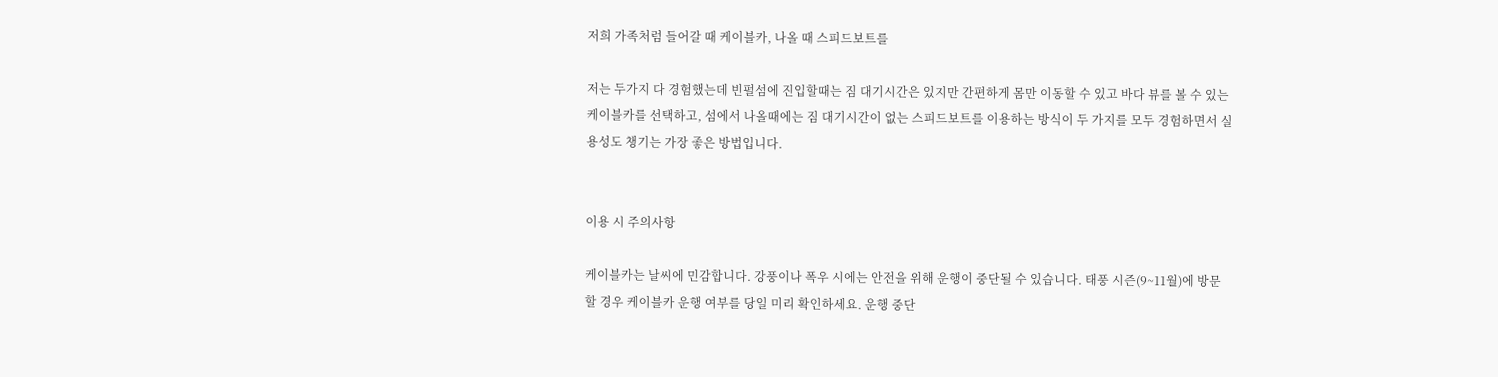저희 가족처럼 들어갈 때 케이블카, 나올 때 스피드보트를

저는 두가지 다 경험했는데 빈펄섬에 진입할때는 짐 대기시간은 있지만 간편하게 몸만 이동할 수 있고 바다 뷰를 볼 수 있는 케이블카를 선택하고, 섬에서 나올때에는 짐 대기시간이 없는 스피드보트를 이용하는 방식이 두 가지를 모두 경험하면서 실용성도 챙기는 가장 좋은 방법입니다.


이용 시 주의사항

케이블카는 날씨에 민감합니다. 강풍이나 폭우 시에는 안전을 위해 운행이 중단될 수 있습니다. 태풍 시즌(9~11월)에 방문할 경우 케이블카 운행 여부를 당일 미리 확인하세요. 운행 중단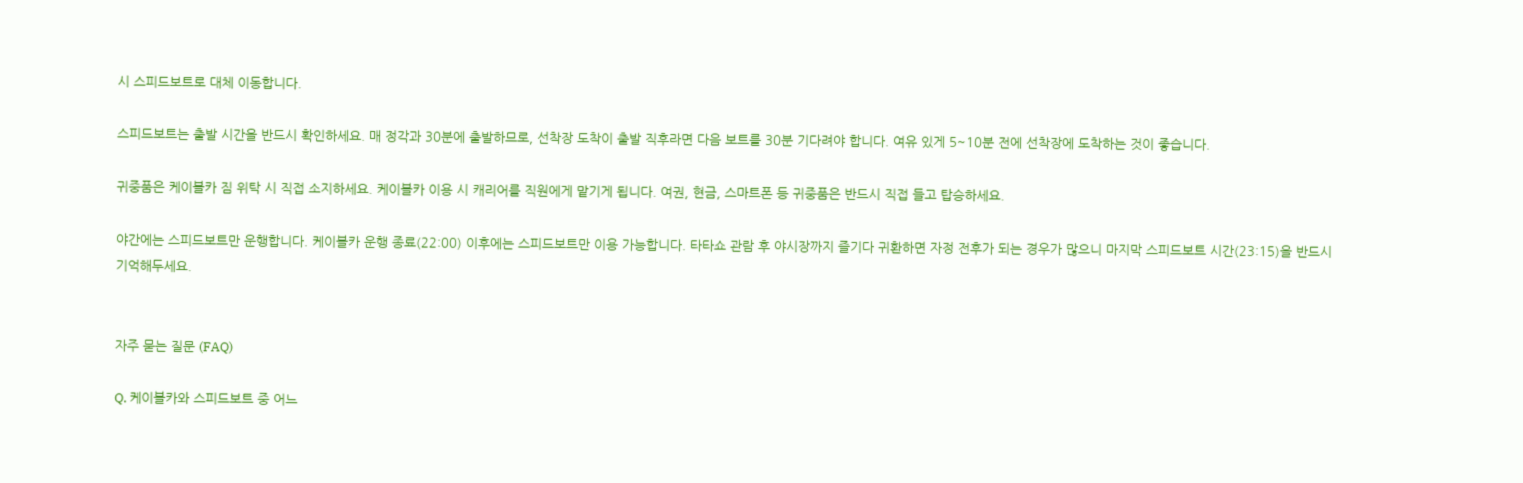시 스피드보트로 대체 이동합니다.

스피드보트는 출발 시간을 반드시 확인하세요. 매 정각과 30분에 출발하므로, 선착장 도착이 출발 직후라면 다음 보트를 30분 기다려야 합니다. 여유 있게 5~10분 전에 선착장에 도착하는 것이 좋습니다.

귀중품은 케이블카 짐 위탁 시 직접 소지하세요. 케이블카 이용 시 캐리어를 직원에게 맡기게 됩니다. 여권, 현금, 스마트폰 등 귀중품은 반드시 직접 들고 탑승하세요.

야간에는 스피드보트만 운행합니다. 케이블카 운행 종료(22:00) 이후에는 스피드보트만 이용 가능합니다. 타타쇼 관람 후 야시장까지 즐기다 귀환하면 자정 전후가 되는 경우가 많으니 마지막 스피드보트 시간(23:15)을 반드시 기억해두세요.


자주 묻는 질문 (FAQ)

Q. 케이블카와 스피드보트 중 어느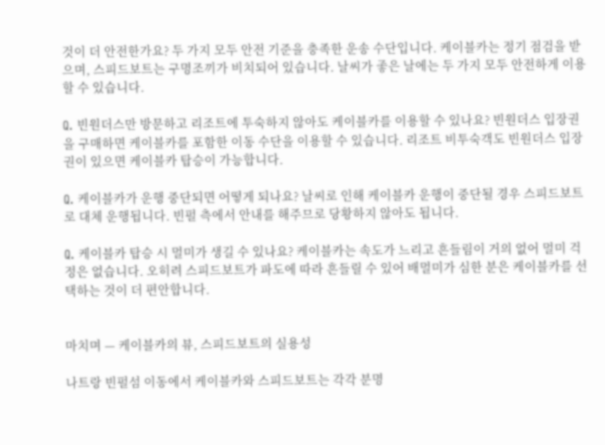것이 더 안전한가요? 두 가지 모두 안전 기준을 충족한 운송 수단입니다. 케이블카는 정기 점검을 받으며, 스피드보트는 구명조끼가 비치되어 있습니다. 날씨가 좋은 날에는 두 가지 모두 안전하게 이용할 수 있습니다.

Q. 빈원더스만 방문하고 리조트에 투숙하지 않아도 케이블카를 이용할 수 있나요? 빈원더스 입장권을 구매하면 케이블카를 포함한 이동 수단을 이용할 수 있습니다. 리조트 비투숙객도 빈원더스 입장권이 있으면 케이블카 탑승이 가능합니다.

Q. 케이블카가 운행 중단되면 어떻게 되나요? 날씨로 인해 케이블카 운행이 중단될 경우 스피드보트로 대체 운행됩니다. 빈펄 측에서 안내를 해주므로 당황하지 않아도 됩니다.

Q. 케이블카 탑승 시 멀미가 생길 수 있나요? 케이블카는 속도가 느리고 흔들림이 거의 없어 멀미 걱정은 없습니다. 오히려 스피드보트가 파도에 따라 흔들릴 수 있어 배멀미가 심한 분은 케이블카를 선택하는 것이 더 편안합니다.


마치며 — 케이블카의 뷰, 스피드보트의 실용성

나트랑 빈펄섬 이동에서 케이블카와 스피드보트는 각각 분명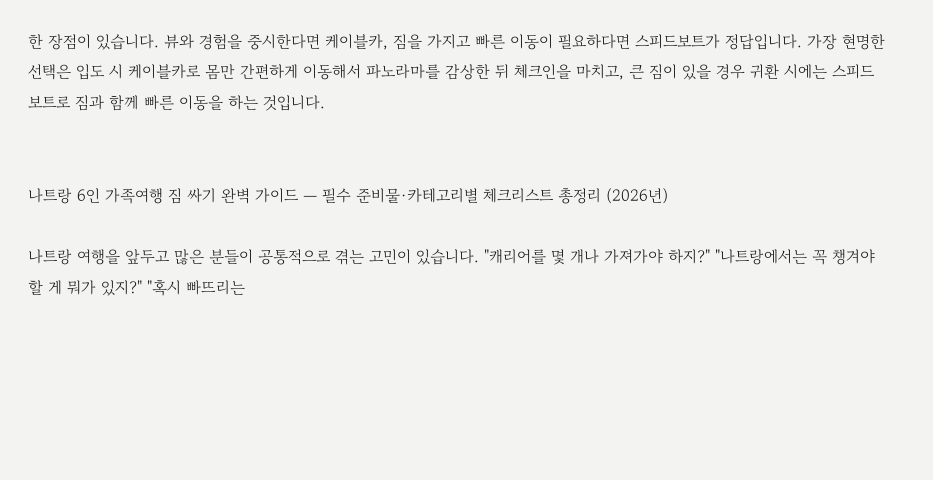한 장점이 있습니다. 뷰와 경험을 중시한다면 케이블카, 짐을 가지고 빠른 이동이 필요하다면 스피드보트가 정답입니다. 가장 현명한 선택은 입도 시 케이블카로 몸만 간편하게 이동해서 파노라마를 감상한 뒤 체크인을 마치고, 큰 짐이 있을 경우 귀환 시에는 스피드보트로 짐과 함께 빠른 이동을 하는 것입니다.


나트랑 6인 가족여행 짐 싸기 완벽 가이드 — 필수 준비물·카테고리별 체크리스트 총정리 (2026년)

나트랑 여행을 앞두고 많은 분들이 공통적으로 겪는 고민이 있습니다. "캐리어를 몇 개나 가져가야 하지?" "나트랑에서는 꼭 챙겨야 할 게 뭐가 있지?" "혹시 빠뜨리는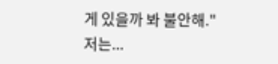게 있을까 봐 불안해." 저는...